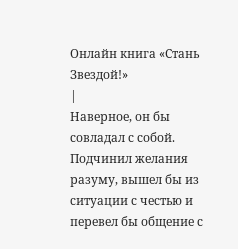Онлайн книга «Стань Звездой!»
|
Наверное, он бы совладал с собой. Подчинил желания разуму, вышел бы из ситуации с честью и перевел бы общение с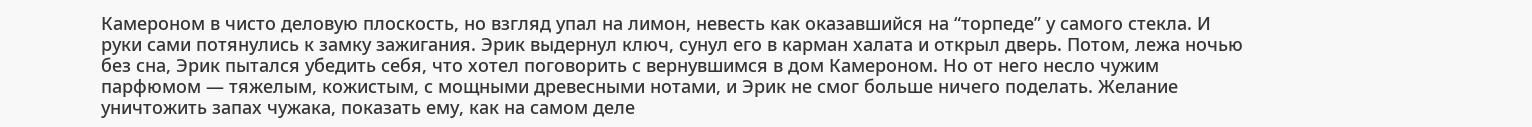Камероном в чисто деловую плоскость, но взгляд упал на лимон, невесть как оказавшийся на “торпеде” у самого стекла. И руки сами потянулись к замку зажигания. Эрик выдернул ключ, сунул его в карман халата и открыл дверь. Потом, лежа ночью без сна, Эрик пытался убедить себя, что хотел поговорить с вернувшимся в дом Камероном. Но от него несло чужим парфюмом — тяжелым, кожистым, с мощными древесными нотами, и Эрик не смог больше ничего поделать. Желание уничтожить запах чужака, показать ему, как на самом деле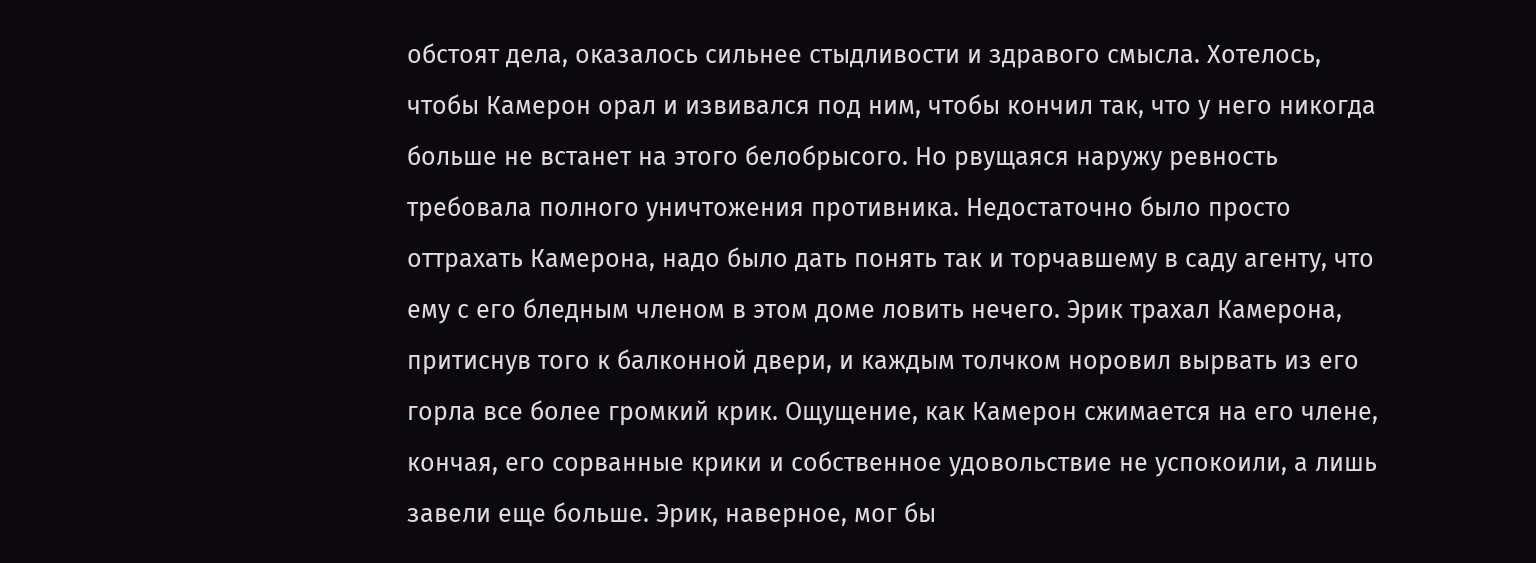обстоят дела, оказалось сильнее стыдливости и здравого смысла. Хотелось, чтобы Камерон орал и извивался под ним, чтобы кончил так, что у него никогда больше не встанет на этого белобрысого. Но рвущаяся наружу ревность требовала полного уничтожения противника. Недостаточно было просто оттрахать Камерона, надо было дать понять так и торчавшему в саду агенту, что ему с его бледным членом в этом доме ловить нечего. Эрик трахал Камерона, притиснув того к балконной двери, и каждым толчком норовил вырвать из его горла все более громкий крик. Ощущение, как Камерон сжимается на его члене, кончая, его сорванные крики и собственное удовольствие не успокоили, а лишь завели еще больше. Эрик, наверное, мог бы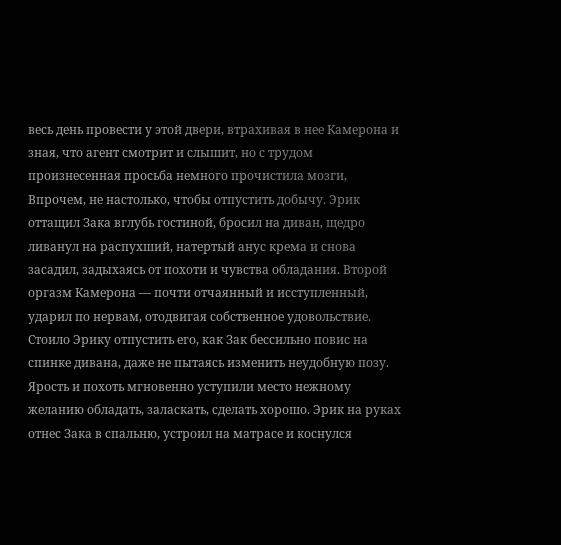весь день провести у этой двери, втрахивая в нее Камерона и зная, что агент смотрит и слышит, но с трудом произнесенная просьба немного прочистила мозги, Впрочем, не настолько, чтобы отпустить добычу. Эрик оттащил Зака вглубь гостиной, бросил на диван, щедро ливанул на распухший, натертый анус крема и снова засадил, задыхаясь от похоти и чувства обладания. Второй оргазм Камерона — почти отчаянный и исступленный, ударил по нервам, отодвигая собственное удовольствие. Стоило Эрику отпустить его, как Зак бессильно повис на спинке дивана, даже не пытаясь изменить неудобную позу. Ярость и похоть мгновенно уступили место нежному желанию обладать, заласкать, сделать хорошо. Эрик на руках отнес Зака в спальню, устроил на матрасе и коснулся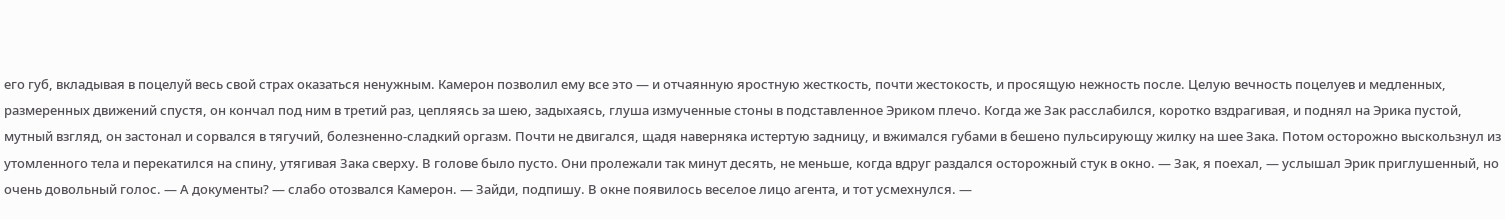его губ, вкладывая в поцелуй весь свой страх оказаться ненужным. Камерон позволил ему все это — и отчаянную яростную жесткость, почти жестокость, и просящую нежность после. Целую вечность поцелуев и медленных, размеренных движений спустя, он кончал под ним в третий раз, цепляясь за шею, задыхаясь, глуша измученные стоны в подставленное Эриком плечо. Когда же Зак расслабился, коротко вздрагивая, и поднял на Эрика пустой, мутный взгляд, он застонал и сорвался в тягучий, болезненно-сладкий оргазм. Почти не двигался, щадя наверняка истертую задницу, и вжимался губами в бешено пульсирующу жилку на шее Зака. Потом осторожно выскользнул из утомленного тела и перекатился на спину, утягивая Зака сверху. В голове было пусто. Они пролежали так минут десять, не меньше, когда вдруг раздался осторожный стук в окно. — Зак, я поехал, — услышал Эрик приглушенный, но очень довольный голос. — А документы? — слабо отозвался Камерон. — Зайди, подпишу. В окне появилось веселое лицо агента, и тот усмехнулся. —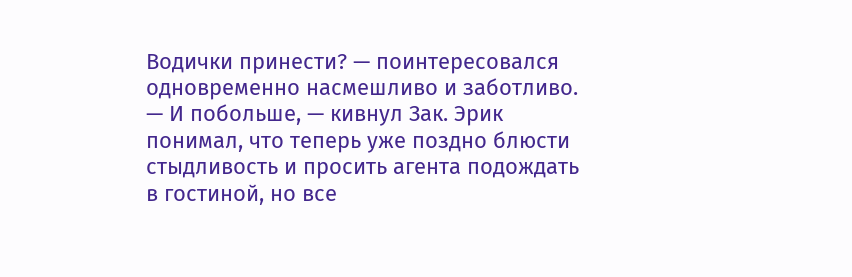Водички принести? — поинтересовался одновременно насмешливо и заботливо. — И побольше, — кивнул Зак. Эрик понимал, что теперь уже поздно блюсти стыдливость и просить агента подождать в гостиной, но все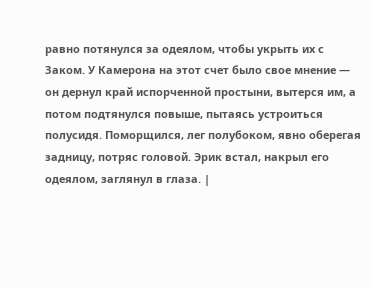равно потянулся за одеялом, чтобы укрыть их с Заком. У Камерона на этот счет было свое мнение — он дернул край испорченной простыни, вытерся им, а потом подтянулся повыше, пытаясь устроиться полусидя. Поморщился, лег полубоком, явно оберегая задницу, потряс головой. Эрик встал, накрыл его одеялом, заглянул в глаза. |